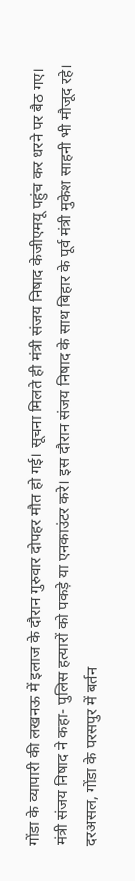गोंडा के व्यापारी की लखनऊ में इलाज के दौरान गुरुवार दोपहर मौत हो गई। सूचना मिलते ही मंत्री संजय निषाद केजीएमयू पहुंच कर धरने पर बैठ गए। मंत्री संजय निषाद ने कहा- पुलिस हत्यारों को पकड़े या एनकाउंटर करे। इस दौरान संजय निषाद के साथ बिहार के पूर्व मंत्री मुकेश साहनी भी मौजूद रहे।
दरअसल, गोंडा के परसपुर में बर्तन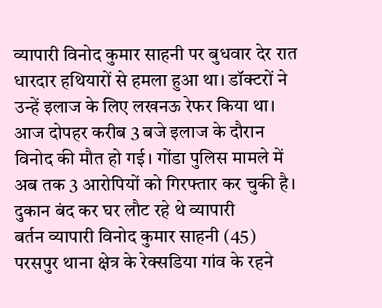व्यापारी विनोद कुमार साहनी पर बुधवार देर रात धारदार हथियारों से हमला हुआ था। डॉक्टरों ने उन्हें इलाज के लिए लखनऊ रेफर किया था। आज दोपहर करीब 3 बजे इलाज के दौरान विनोद की मौत हो गई। गोंडा पुलिस मामले में अब तक 3 आरोपियों को गिरफ्तार कर चुकी है।
दुकान बंद कर घर लौट रहे थे व्यापारी
बर्तन व्यापारी विनोद कुमार साहनी (45) परसपुर थाना क्षेत्र के रेक्सडिया गांव के रहने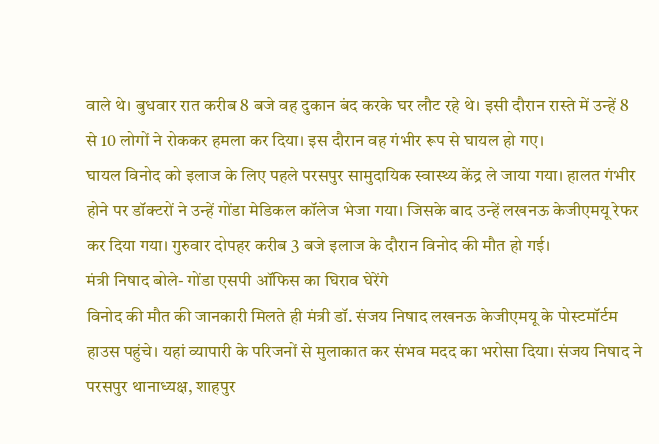वाले थे। बुधवार रात करीब 8 बजे वह दुकान बंद करके घर लौट रहे थे। इसी दौरान रास्ते में उन्हें 8 से 10 लोगों ने रोककर हमला कर दिया। इस दौरान वह गंभीर रूप से घायल हो गए।
घायल विनोद को इलाज के लिए पहले परसपुर सामुदायिक स्वास्थ्य केंद्र ले जाया गया। हालत गंभीर होने पर डॉक्टरों ने उन्हें गोंडा मेडिकल कॉलेज भेजा गया। जिसके बाद उन्हें लखनऊ केजीएमयू रेफर कर दिया गया। गुरुवार दोपहर करीब 3 बजे इलाज के दौरान विनोद की मौत हो गई।
मंत्री निषाद बोले- गोंडा एसपी ऑफिस का घिराव घेरेंगे
विनोद की मौत की जानकारी मिलते ही मंत्री डॉ. संजय निषाद लखनऊ केजीएमयू के पोस्टमॉर्टम हाउस पहुंचे। यहां व्यापारी के परिजनों से मुलाकात कर संभव मदद का भरोसा दिया। संजय निषाद ने परसपुर थानाध्यक्ष, शाहपुर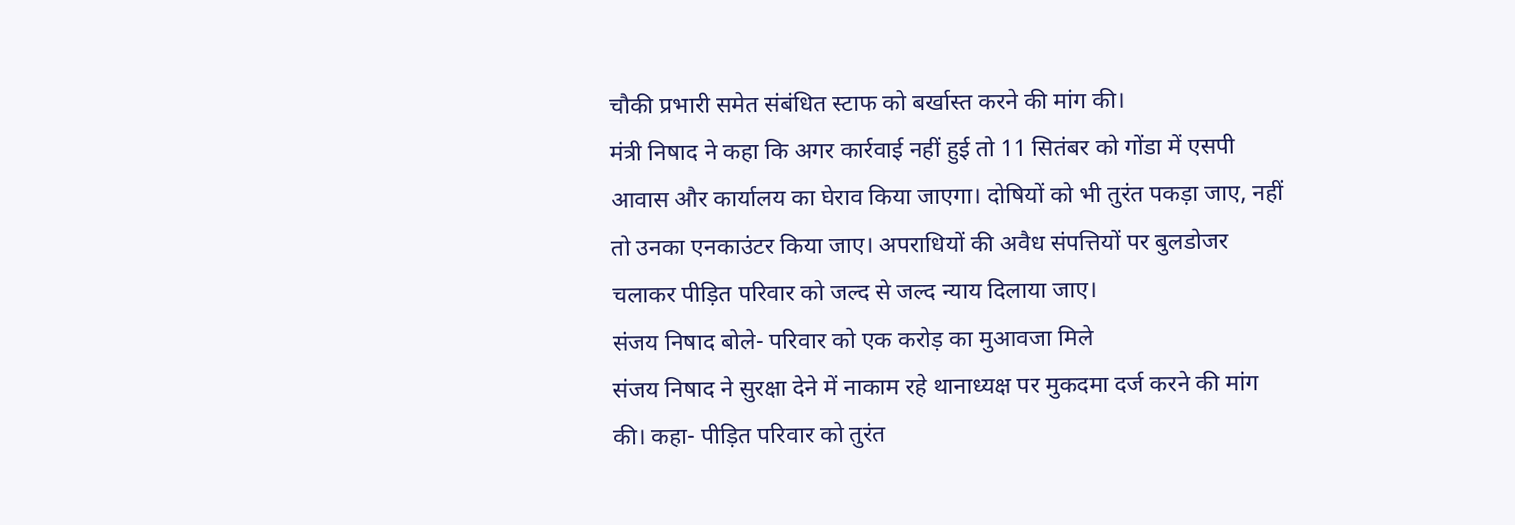चौकी प्रभारी समेत संबंधित स्टाफ को बर्खास्त करने की मांग की।
मंत्री निषाद ने कहा कि अगर कार्रवाई नहीं हुई तो 11 सितंबर को गोंडा में एसपी आवास और कार्यालय का घेराव किया जाएगा। दोषियों को भी तुरंत पकड़ा जाए, नहीं तो उनका एनकाउंटर किया जाए। अपराधियों की अवैध संपत्तियों पर बुलडोजर चलाकर पीड़ित परिवार को जल्द से जल्द न्याय दिलाया जाए।
संजय निषाद बोले- परिवार को एक करोड़ का मुआवजा मिले
संजय निषाद ने सुरक्षा देने में नाकाम रहे थानाध्यक्ष पर मुकदमा दर्ज करने की मांग की। कहा- पीड़ित परिवार को तुरंत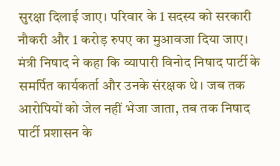सुरक्षा दिलाई जाए। परिवार के 1 सदस्य को सरकारी नौकरी और 1 करोड़ रुपए का मुआवजा दिया जाए।
मंत्री निषाद ने कहा कि व्यापारी विनोद निषाद पार्टी के समर्पित कार्यकर्ता और उनके संरक्षक थे। जब तक आरोपियों को जेल नहीं भेजा जाता, तब तक निषाद पार्टी प्रशासन के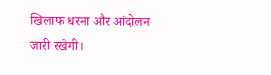खिलाफ धरना और आंदोलन जारी रखेगी।